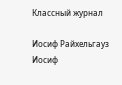Классный журнал

Иосиф Райхельгауз Иосиф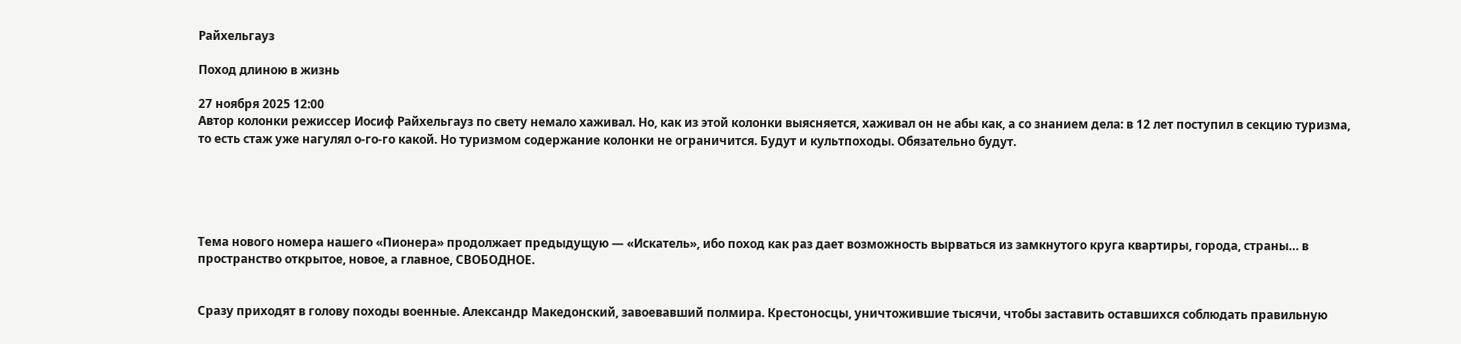Райхельгауз

Поход длиною в жизнь

27 ноября 2025 12:00
Автор колонки режиссер Иосиф Райхельгауз по свету немало хаживал. Но, как из этой колонки выясняется, хаживал он не абы как, а со знанием дела: в 12 лет поступил в секцию туризма, то есть стаж уже нагулял о-го-го какой. Но туризмом содержание колонки не ограничится. Будут и культпоходы. Обязательно будут.





Тема нового номера нашего «Пионера» продолжает предыдущую — «Искатель», ибо поход как раз дает возможность вырваться из замкнутого круга квартиры, города, страны… в пространство открытое, новое, а главное, СВОБОДНОЕ.


Сразу приходят в голову походы военные. Александр Македонский, завоевавший полмира. Крестоносцы, уничтожившие тысячи, чтобы заставить оставшихся соблюдать правильную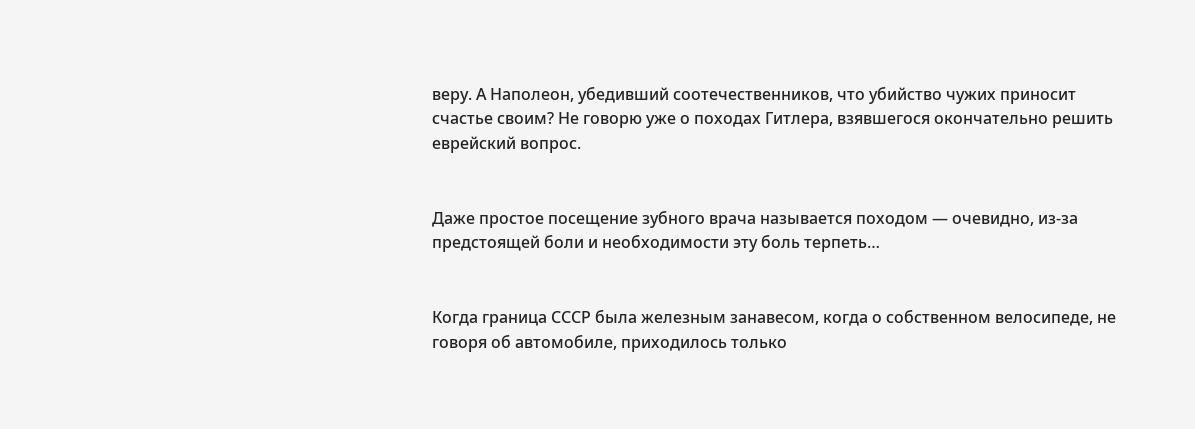веру. А Наполеон, убедивший соотечественников, что убийство чужих приносит счастье своим? Не говорю уже о походах Гитлера, взявшегося окончательно решить еврейский вопрос.


Даже простое посещение зубного врача называется походом — очевидно, из‑за предстоящей боли и необходимости эту боль терпеть…


Когда граница СССР была железным занавесом, когда о собственном велосипеде, не говоря об автомобиле, приходилось только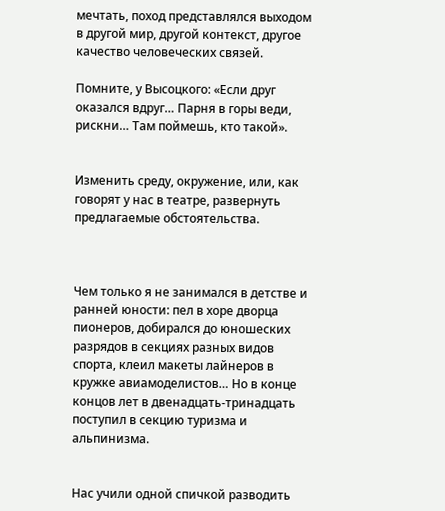мечтать, поход представлялся выходом в другой мир, другой контекст, другое качество человеческих связей.

Помните, у Высоцкого: «Если друг оказался вдруг… Парня в горы веди, рискни… Там поймешь, кто такой».


Изменить среду, окружение, или, как говорят у нас в театре, развернуть предлагаемые обстоятельства.



Чем только я не занимался в детстве и ранней юности: пел в хоре дворца пионеров, добирался до юношеских разрядов в секциях разных видов спорта, клеил макеты лайнеров в кружке авиамоделистов… Но в конце концов лет в двенадцать‑тринадцать поступил в секцию туризма и альпинизма.


Нас учили одной спичкой разводить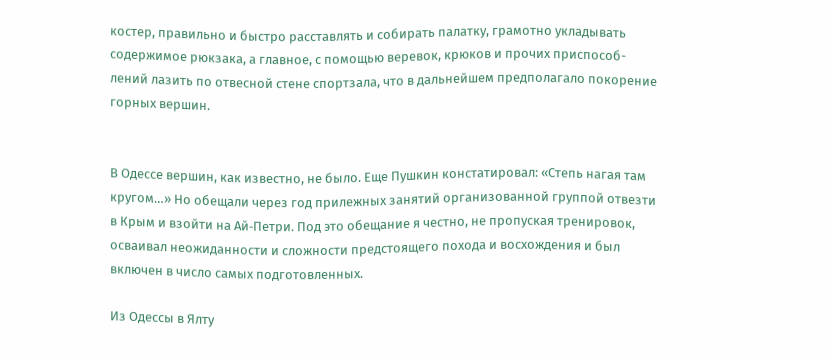костер, правильно и быстро расставлять и собирать палатку, грамотно укладывать содержимое рюкзака, а главное, с помощью веревок, крюков и прочих приспособ-лений лазить по отвесной стене спортзала, что в дальнейшем предполагало покорение горных вершин.


В Одессе вершин, как известно, не было. Еще Пушкин констатировал: «Степь нагая там кругом…» Но обещали через год прилежных занятий организованной группой отвезти в Крым и взойти на Ай‑Петри. Под это обещание я честно, не пропуская тренировок, осваивал неожиданности и сложности предстоящего похода и восхождения и был включен в число самых подготовленных.

Из Одессы в Ялту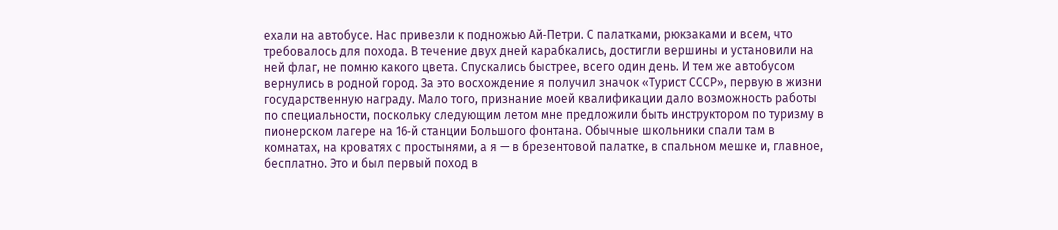ехали на автобусе. Нас привезли к подножью Ай‑Петри. С палатками, рюкзаками и всем, что требовалось для похода. В течение двух дней карабкались, достигли вершины и установили на ней флаг, не помню какого цвета. Спускались быстрее, всего один день. И тем же автобусом вернулись в родной город. За это восхождение я получил значок «Турист СССР», первую в жизни государственную награду. Мало того, признание моей квалификации дало возможность работы по специальности, поскольку следующим летом мне предложили быть инструктором по туризму в пионерском лагере на 16‑й станции Большого фонтана. Обычные школьники спали там в комнатах, на кроватях с простынями, а я — в брезентовой палатке, в спальном мешке и, главное, бесплатно. Это и был первый поход в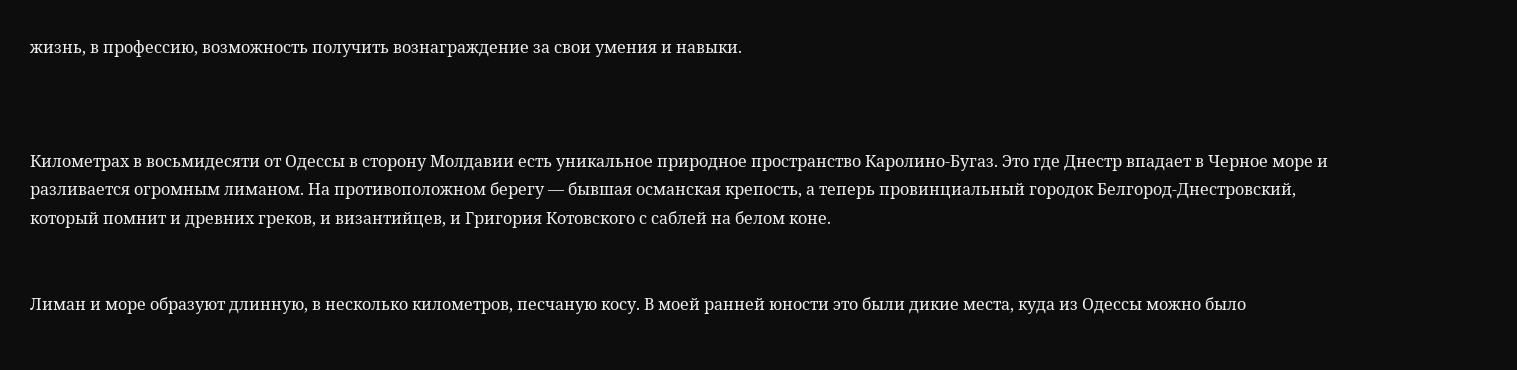жизнь, в профессию, возможность получить вознаграждение за свои умения и навыки.



Километрах в восьмидесяти от Одессы в сторону Молдавии есть уникальное природное пространство Каролино‑Бугаз. Это где Днестр впадает в Черное море и разливается огромным лиманом. На противоположном берегу — бывшая османская крепость, а теперь провинциальный городок Белгород‑Днестровский, который помнит и древних греков, и византийцев, и Григория Котовского с саблей на белом коне.


Лиман и море образуют длинную, в несколько километров, песчаную косу. В моей ранней юности это были дикие места, куда из Одессы можно было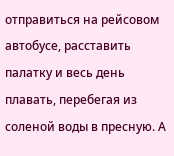отправиться на рейсовом автобусе, расставить палатку и весь день плавать, перебегая из соленой воды в пресную. А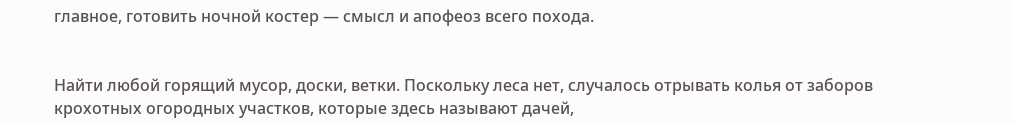главное, готовить ночной костер — смысл и апофеоз всего похода.


Найти любой горящий мусор, доски, ветки. Поскольку леса нет, случалось отрывать колья от заборов крохотных огородных участков, которые здесь называют дачей,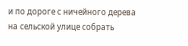и по дороге с ничейного дерева на сельской улице собрать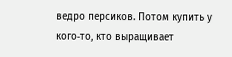ведро персиков. Потом купить у кого‑то, кто выращивает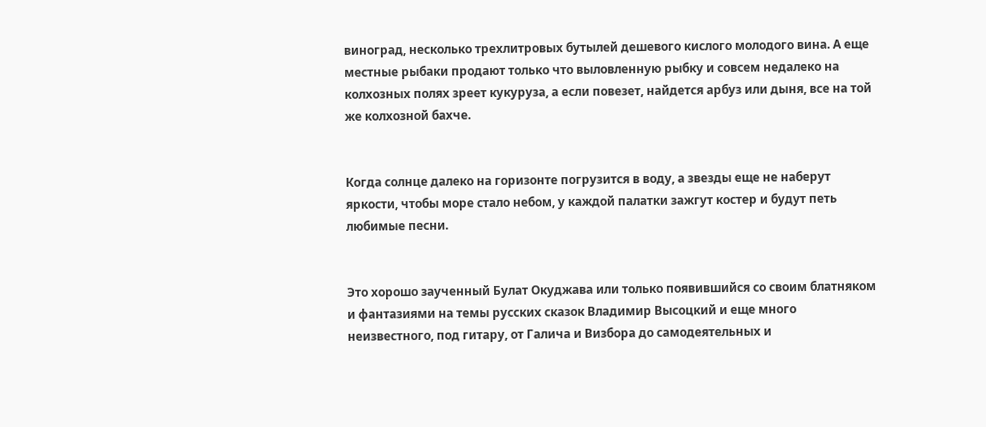виноград, несколько трехлитровых бутылей дешевого кислого молодого вина. А еще местные рыбаки продают только что выловленную рыбку и совсем недалеко на колхозных полях зреет кукуруза, а если повезет, найдется арбуз или дыня, все на той же колхозной бахче.


Когда солнце далеко на горизонте погрузится в воду, а звезды еще не наберут яркости, чтобы море стало небом, у каждой палатки зажгут костер и будут петь любимые песни.


Это хорошо заученный Булат Окуджава или только появившийся со своим блатняком и фантазиями на темы русских сказок Владимир Высоцкий и еще много неизвестного, под гитару, от Галича и Визбора до самодеятельных и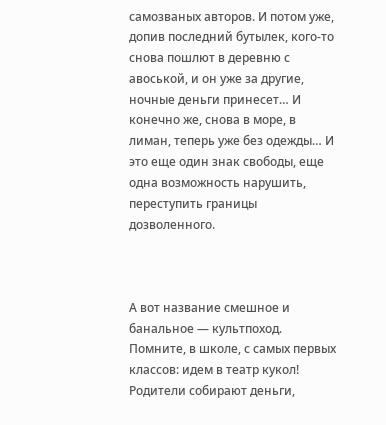самозваных авторов. И потом уже, допив последний бутылек, кого‑то снова пошлют в деревню с авоськой, и он уже за другие, ночные деньги принесет… И конечно же, снова в море, в лиман, теперь уже без одежды… И это еще один знак свободы, еще одна возможность нарушить, переступить границы дозволенного.



А вот название смешное и банальное — культпоход. Помните, в школе, с самых первых классов: идем в театр кукол! Родители собирают деньги,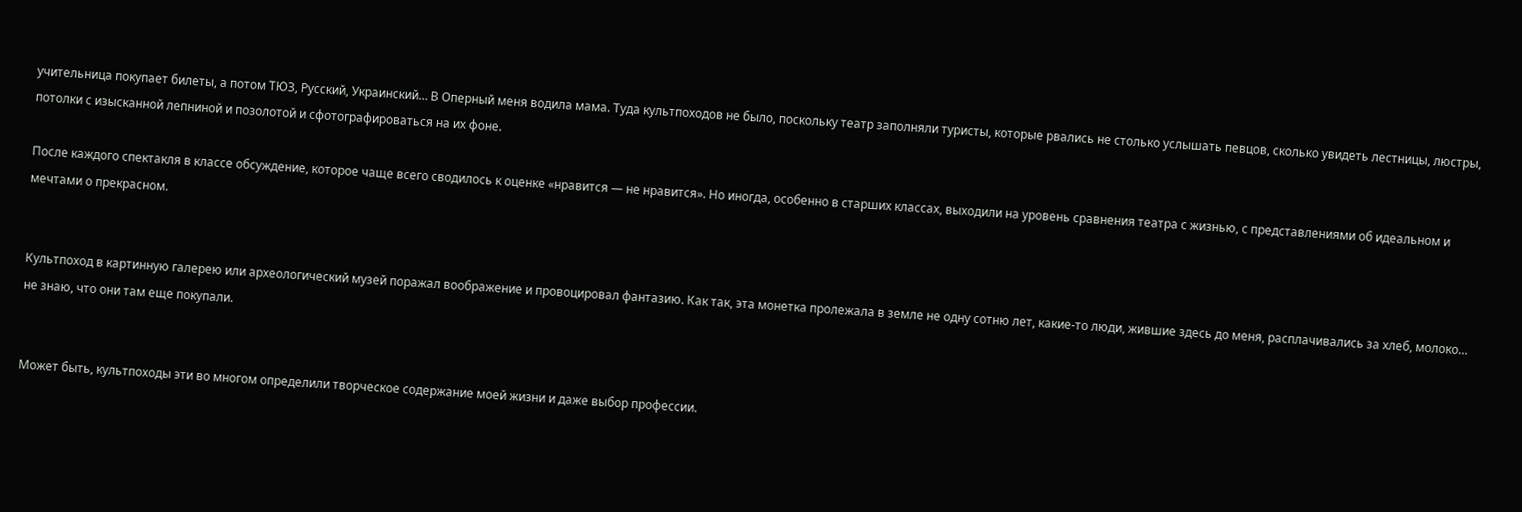учительница покупает билеты, а потом ТЮЗ, Русский, Украинский… В Оперный меня водила мама. Туда культпоходов не было, поскольку театр заполняли туристы, которые рвались не столько услышать певцов, сколько увидеть лестницы, люстры, потолки с изысканной лепниной и позолотой и сфотографироваться на их фоне.

После каждого спектакля в классе обсуждение, которое чаще всего сводилось к оценке «нравится — не нравится». Но иногда, особенно в старших классах, выходили на уровень сравнения театра с жизнью, с представлениями об идеальном и мечтами о прекрасном.


Культпоход в картинную галерею или археологический музей поражал воображение и провоцировал фантазию. Как так, эта монетка пролежала в земле не одну сотню лет, какие‑то люди, жившие здесь до меня, расплачивались за хлеб, молоко… не знаю, что они там еще покупали.


Может быть, культпоходы эти во многом определили творческое содержание моей жизни и даже выбор профессии.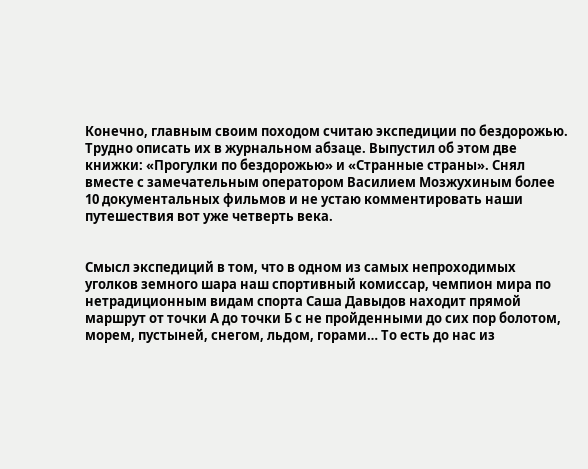Конечно, главным своим походом считаю экспедиции по бездорожью. Трудно описать их в журнальном абзаце. Выпустил об этом две книжки: «Прогулки по бездорожью» и «Странные страны». Снял вместе с замечательным оператором Василием Мозжухиным более 10 документальных фильмов и не устаю комментировать наши путешествия вот уже четверть века.


Смысл экспедиций в том, что в одном из самых непроходимых уголков земного шара наш спортивный комиссар, чемпион мира по нетрадиционным видам спорта Саша Давыдов находит прямой маршрут от точки А до точки Б с не пройденными до сих пор болотом, морем, пустыней, снегом, льдом, горами… То есть до нас из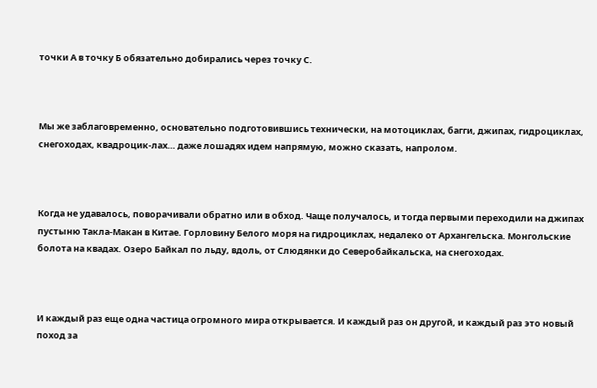точки А в точку Б обязательно добирались через точку С.



Мы же заблаговременно, основательно подготовившись технически, на мотоциклах, багги, джипах, гидроциклах, снегоходах, квадроцик-лах… даже лошадях идем напрямую, можно сказать, напролом.



Когда не удавалось, поворачивали обратно или в обход. Чаще получалось, и тогда первыми переходили на джипах пустыню Такла‑Макан в Китае. Горловину Белого моря на гидроциклах, недалеко от Архангельска. Монгольские болота на квадах. Озеро Байкал по льду, вдоль, от Слюдянки до Северобайкальска, на снегоходах.



И каждый раз еще одна частица огромного мира открывается. И каждый раз он другой, и каждый раз это новый поход за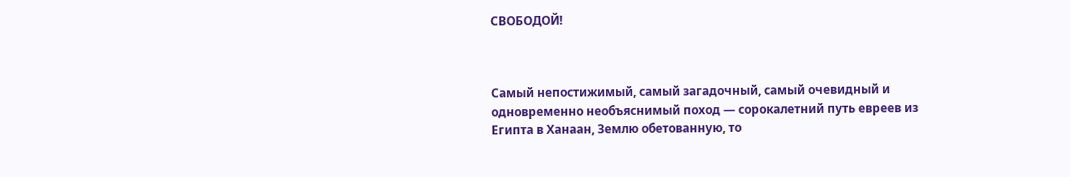СВОБОДОЙ!



Самый непостижимый, самый загадочный, самый очевидный и одновременно необъяснимый поход — сорокалетний путь евреев из Египта в Ханаан, Землю обетованную, то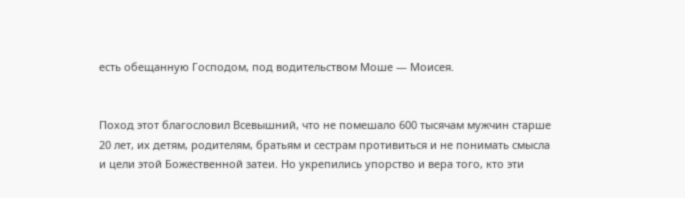есть обещанную Господом, под водительством Моше — Моисея.


Поход этот благословил Всевышний, что не помешало 600 тысячам мужчин старше 20 лет, их детям, родителям, братьям и сестрам противиться и не понимать смысла и цели этой Божественной затеи. Но укрепились упорство и вера того, кто эти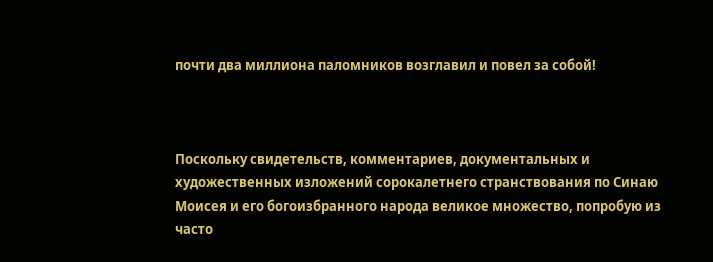почти два миллиона паломников возглавил и повел за собой!



Поскольку свидетельств, комментариев, документальных и художественных изложений сорокалетнего странствования по Синаю Моисея и его богоизбранного народа великое множество, попробую из часто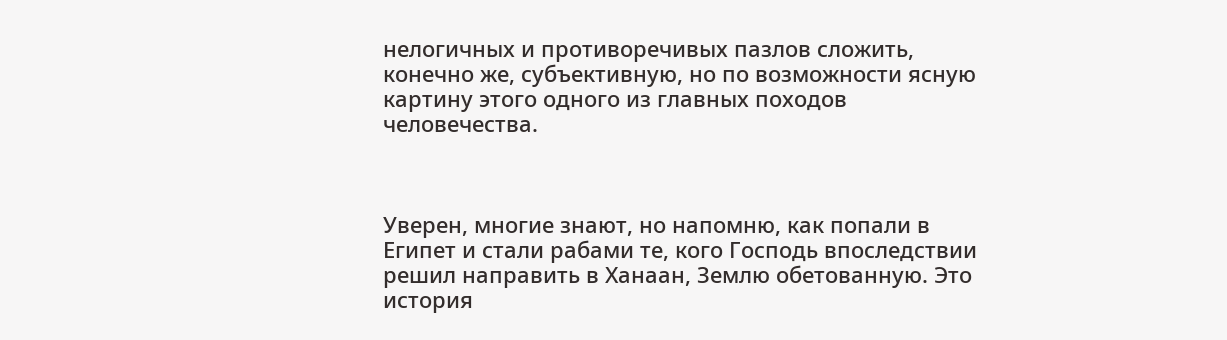нелогичных и противоречивых пазлов сложить, конечно же, субъективную, но по возможности ясную картину этого одного из главных походов человечества.



Уверен, многие знают, но напомню, как попали в Египет и стали рабами те, кого Господь впоследствии решил направить в Ханаан, Землю обетованную. Это история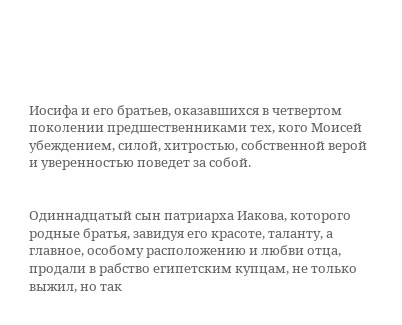Иосифа и его братьев, оказавшихся в четвертом поколении предшественниками тех, кого Моисей убеждением, силой, хитростью, собственной верой и уверенностью поведет за собой.


Одиннадцатый сын патриарха Иакова, которого родные братья, завидуя его красоте, таланту, а главное, особому расположению и любви отца, продали в рабство египетским купцам, не только выжил, но так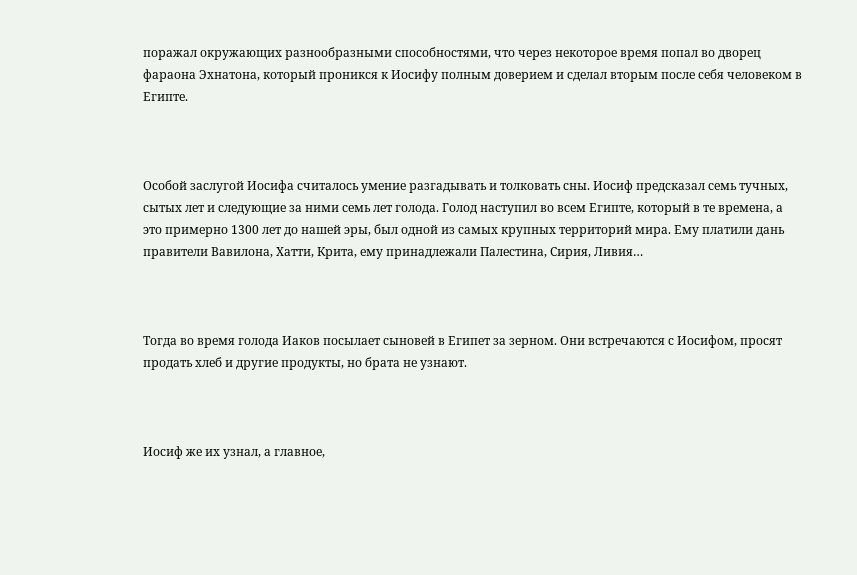поражал окружающих разнообразными способностями, что через некоторое время попал во дворец фараона Эхнатона, который проникся к Иосифу полным доверием и сделал вторым после себя человеком в Египте.



Особой заслугой Иосифа считалось умение разгадывать и толковать сны. Иосиф предсказал семь тучных, сытых лет и следующие за ними семь лет голода. Голод наступил во всем Египте, который в те времена, а это примерно 1300 лет до нашей эры, был одной из самых крупных территорий мира. Ему платили дань правители Вавилона, Хатти, Крита, ему принадлежали Палестина, Сирия, Ливия…



Тогда во время голода Иаков посылает сыновей в Египет за зерном. Они встречаются с Иосифом, просят продать хлеб и другие продукты, но брата не узнают.



Иосиф же их узнал, а главное,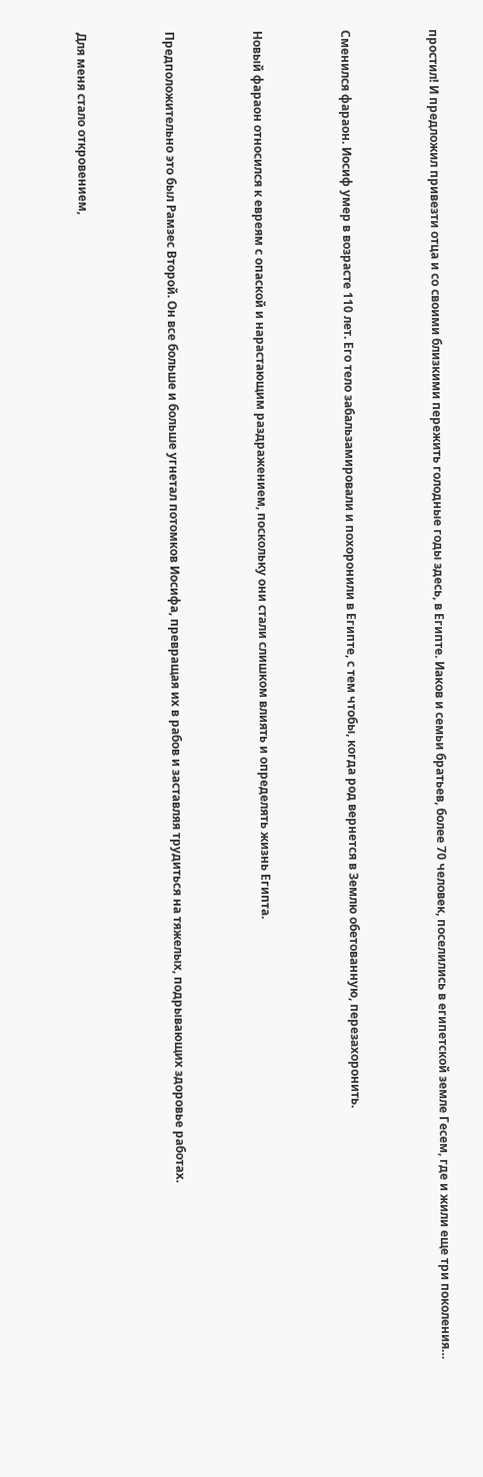простил! И предложил привезти отца и со своими близкими пережить голодные годы здесь, в Египте. Иаков и семьи братьев, более 70 человек, поселились в египетской земле Гесем, где и жили еще три поколения…



Сменился фараон. Иосиф умер в возрасте 110 лет. Его тело забальзамировали и похоронили в Египте, с тем чтобы, когда род вернется в Землю обетованную, перезахоронить.



Новый фараон относился к евреям с опаской и нарастающим раздражением, поскольку они стали слишком влиять и определять жизнь Египта.



Предположительно это был Рамзес Второй. Он все больше и больше угнетал потомков Иосифа, превращая их в рабов и заставляя трудиться на тяжелых, подрывающих здоровье работах.



Для меня стало откровением,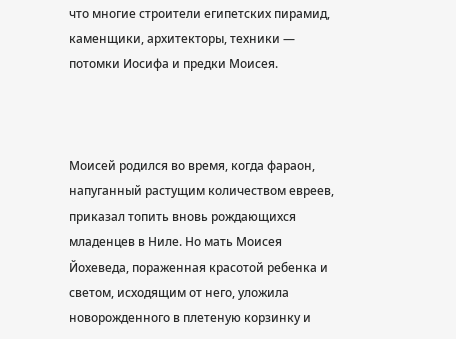что многие строители египетских пирамид, каменщики, архитекторы, техники — потомки Иосифа и предки Моисея.



Моисей родился во время, когда фараон, напуганный растущим количеством евреев, приказал топить вновь рождающихся младенцев в Ниле. Но мать Моисея Йохеведа, пораженная красотой ребенка и светом, исходящим от него, уложила новорожденного в плетеную корзинку и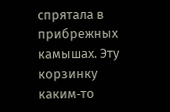спрятала в прибрежных камышах. Эту корзинку каким‑то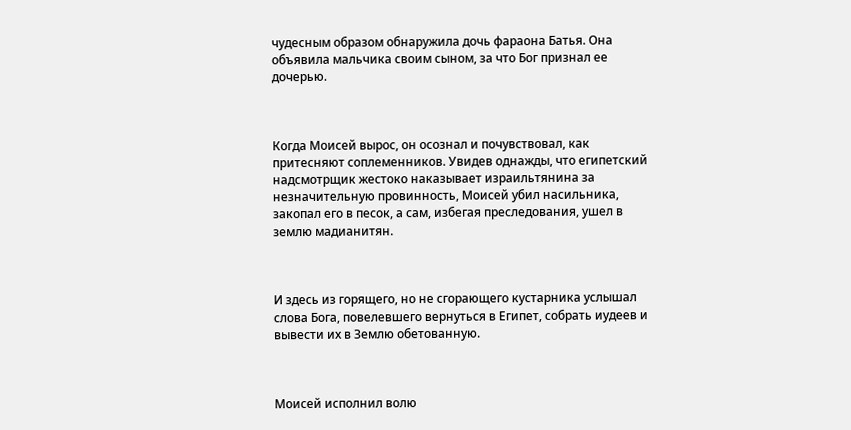чудесным образом обнаружила дочь фараона Батья. Она объявила мальчика своим сыном, за что Бог признал ее дочерью.



Когда Моисей вырос, он осознал и почувствовал, как притесняют соплеменников. Увидев однажды, что египетский надсмотрщик жестоко наказывает израильтянина за незначительную провинность, Моисей убил насильника, закопал его в песок, а сам, избегая преследования, ушел в землю мадианитян.



И здесь из горящего, но не сгорающего кустарника услышал слова Бога, повелевшего вернуться в Египет, собрать иудеев и вывести их в Землю обетованную.



Моисей исполнил волю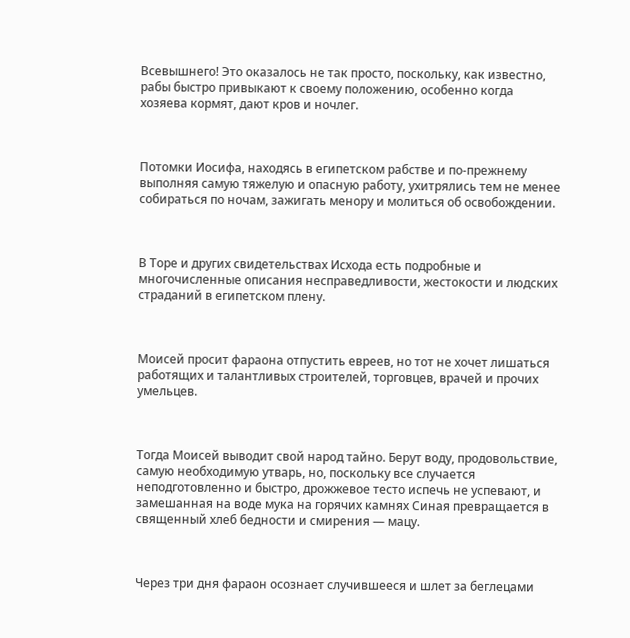Всевышнего! Это оказалось не так просто, поскольку, как известно, рабы быстро привыкают к своему положению, особенно когда хозяева кормят, дают кров и ночлег.



Потомки Иосифа, находясь в египетском рабстве и по‑прежнему выполняя самую тяжелую и опасную работу, ухитрялись тем не менее собираться по ночам, зажигать менору и молиться об освобождении.



В Торе и других свидетельствах Исхода есть подробные и многочисленные описания несправедливости, жестокости и людских страданий в египетском плену.



Моисей просит фараона отпустить евреев, но тот не хочет лишаться работящих и талантливых строителей, торговцев, врачей и прочих умельцев.



Тогда Моисей выводит свой народ тайно. Берут воду, продовольствие, самую необходимую утварь, но, поскольку все случается неподготовленно и быстро, дрожжевое тесто испечь не успевают, и замешанная на воде мука на горячих камнях Синая превращается в священный хлеб бедности и смирения — мацу.



Через три дня фараон осознает случившееся и шлет за беглецами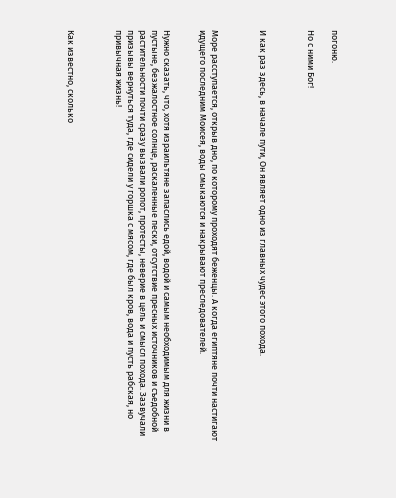погоню.

Но с ними Бог!



И как раз здесь, в начале пути, Он являет одно из главных чудес этого похода.



Море расступается, открыв дно, по которому проходят беженцы. А когда египтяне почти настигают идущего последним Моисея, воды смыкаются и накрывают преследователей.


Нужно сказать, что, хотя израильтяне запаслись едой, водой и самым необходимым для жизни в пустыне, безжалостное солнце, раскаленные пески, отсутствие пресных источников и съедобной растительности почти сразу вызвали ропот, протесты, неверие в цель и смысл похода. Зазвучали призывы вернуться туда, где сидели у горшка с мясом, где был кров, вода и пусть рабская, но привычная жизнь!



Как известно, сколько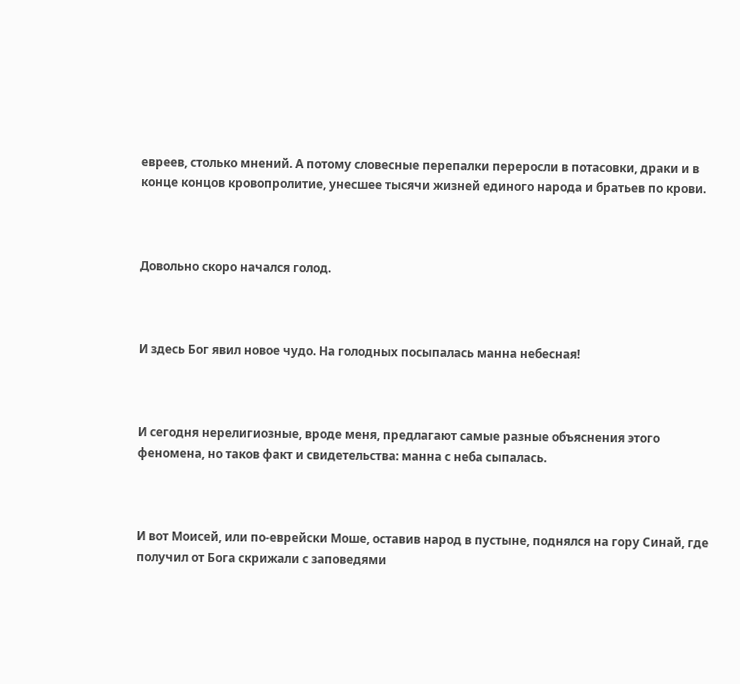евреев, столько мнений. А потому словесные перепалки переросли в потасовки, драки и в конце концов кровопролитие, унесшее тысячи жизней единого народа и братьев по крови.



Довольно скоро начался голод.



И здесь Бог явил новое чудо. На голодных посыпалась манна небесная!



И сегодня нерелигиозные, вроде меня, предлагают самые разные объяснения этого феномена, но таков факт и свидетельства: манна с неба сыпалась.



И вот Моисей, или по‑еврейски Моше, оставив народ в пустыне, поднялся на гору Синай, где получил от Бога скрижали с заповедями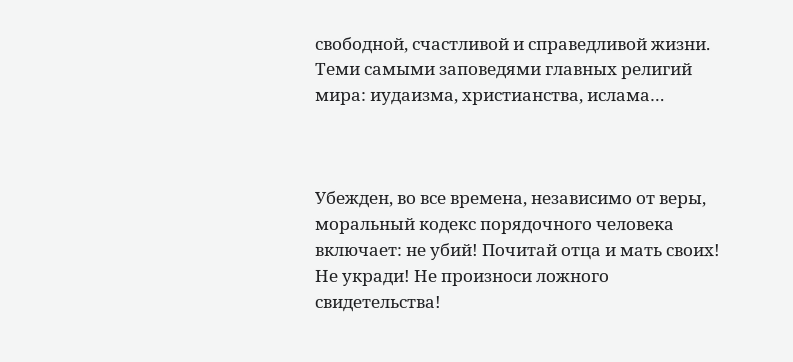свободной, счастливой и справедливой жизни. Теми самыми заповедями главных религий мира: иудаизма, христианства, ислама…



Убежден, во все времена, независимо от веры, моральный кодекс порядочного человека включает: не убий! Почитай отца и мать своих! Не укради! Не произноси ложного свидетельства!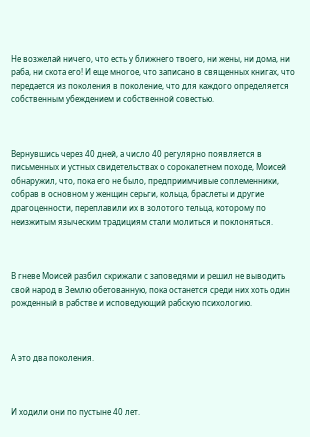Не возжелай ничего, что есть у ближнего твоего, ни жены, ни дома, ни раба, ни скота его! И еще многое, что записано в священных книгах, что передается из поколения в поколение, что для каждого определяется собственным убеждением и собственной совестью.



Вернувшись через 40 дней, а число 40 регулярно появляется в письменных и устных свидетельствах о сорокалетнем походе, Моисей обнаружил, что, пока его не было, предприимчивые соплеменники, собрав в основном у женщин серьги, кольца, браслеты и другие драгоценности, переплавили их в золотого тельца, которому по неизжитым языческим традициям стали молиться и поклоняться.



В гневе Моисей разбил скрижали с заповедями и решил не выводить свой народ в Землю обетованную, пока останется среди них хоть один рожденный в рабстве и исповедующий рабскую психологию.



А это два поколения.



И ходили они по пустыне 40 лет.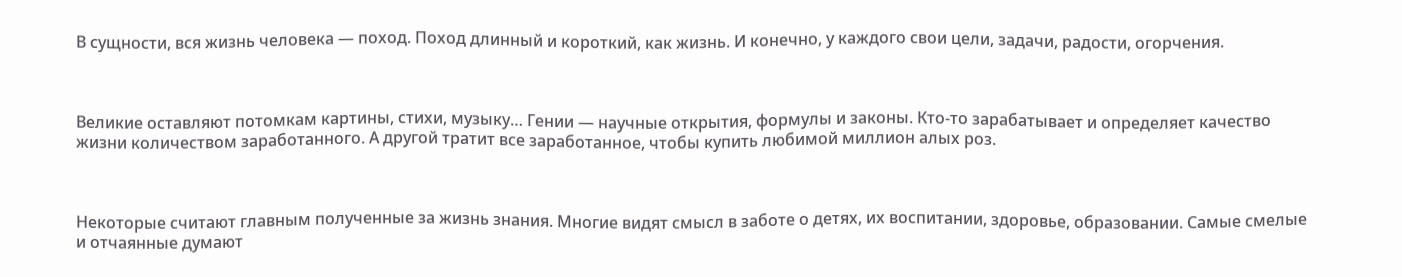В сущности, вся жизнь человека — поход. Поход длинный и короткий, как жизнь. И конечно, у каждого свои цели, задачи, радости, огорчения.



Великие оставляют потомкам картины, стихи, музыку… Гении — научные открытия, формулы и законы. Кто‑то зарабатывает и определяет качество жизни количеством заработанного. А другой тратит все заработанное, чтобы купить любимой миллион алых роз.



Некоторые считают главным полученные за жизнь знания. Многие видят смысл в заботе о детях, их воспитании, здоровье, образовании. Самые смелые и отчаянные думают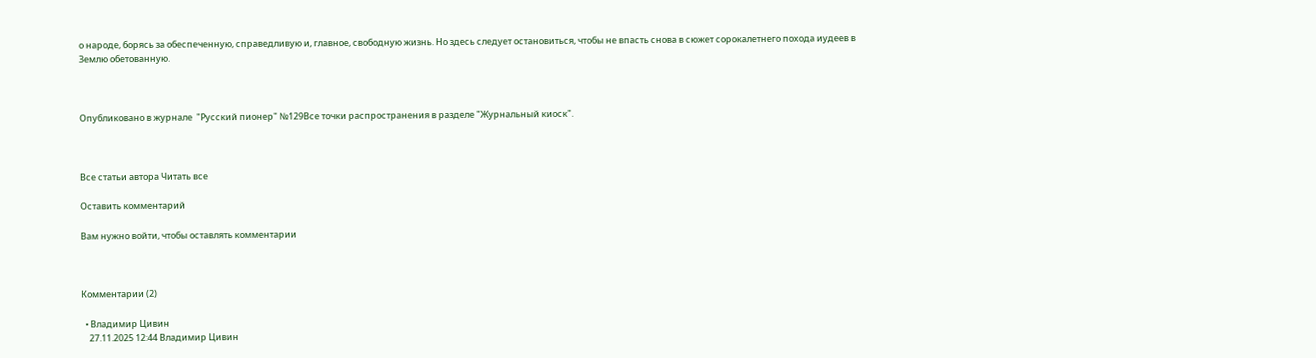о народе, борясь за обеспеченную, справедливую и, главное, свободную жизнь. Но здесь следует остановиться, чтобы не впасть снова в сюжет сорокалетнего похода иудеев в Землю обетованную.



Опубликовано в журнале  "Русский пионер" №129Все точки распространения в разделе "Журнальный киоск".



Все статьи автора Читать все

Оставить комментарий

Вам нужно войти, чтобы оставлять комментарии



Комментарии (2)

  • Владимир Цивин
    27.11.2025 12:44 Владимир Цивин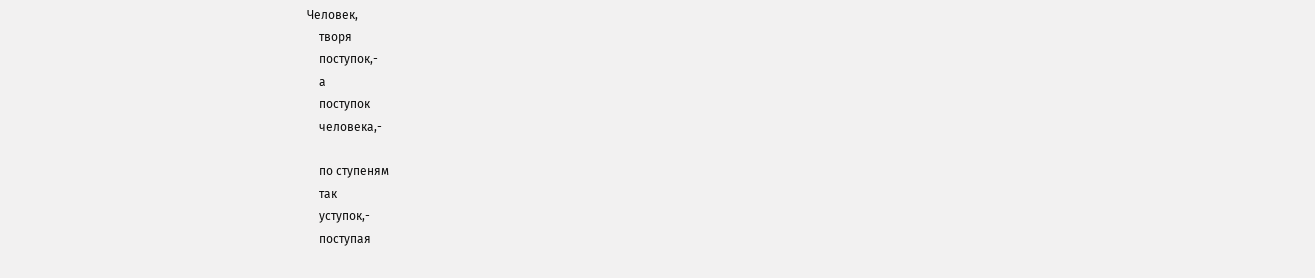Человек,
    творя
    поступок,-
    а
    поступок
    человека,-

    по ступеням
    так
    уступок,-
    поступая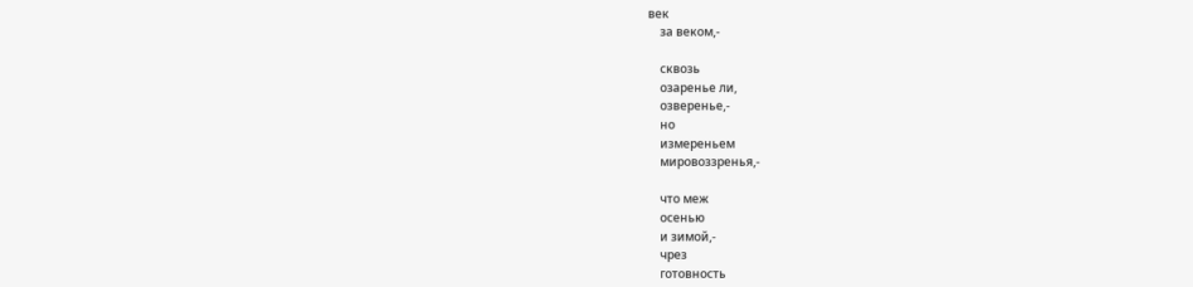век
    за веком,-

    сквозь
    озаренье ли,
    озверенье,-
    но
    измереньем
    мировоззренья,-

    что меж
    осенью
    и зимой,-
    чрез
    готовность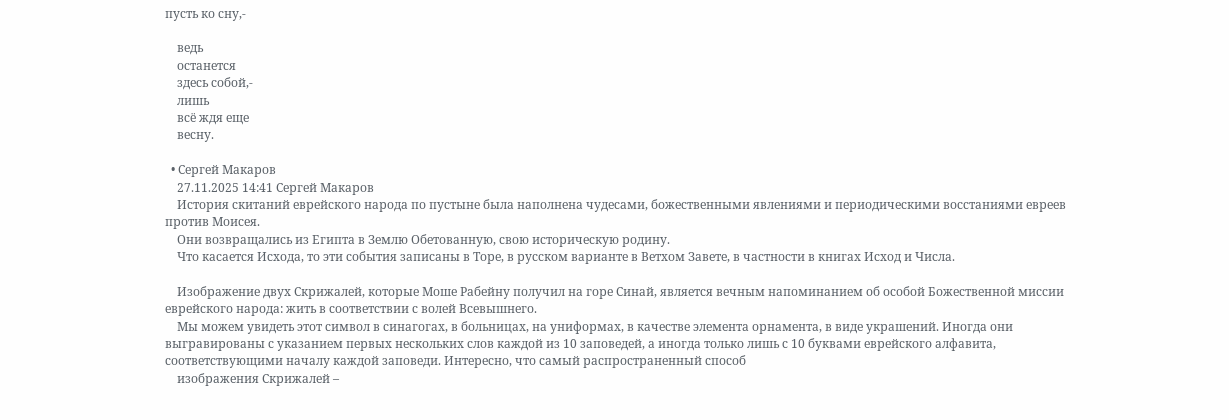пусть ко сну,-

    ведь
    останется
    здесь собой,-
    лишь
    всё ждя еще
    весну.

  • Сергей Макаров
    27.11.2025 14:41 Сергей Макаров
    История скитаний еврейского народа по пустыне была наполнена чудесами, божественными явлениями и периодическими восстаниями евреев против Моисея.
    Они возвращались из Египта в Землю Обетованную, свою историческую родину.
    Что касается Исхода, то эти события записаны в Торе, в русском варианте в Ветхом Завете, в частности в книгах Исход и Числа.

    Изображение двух Скрижалей, которые Моше Рабейну получил на горе Синай, является вечным напоминанием об особой Божественной миссии еврейского народа: жить в соответствии с волей Всевышнего.
    Мы можем увидеть этот символ в синагогах, в больницах, на униформах, в качестве элемента орнамента, в виде украшений. Иногда они выгравированы с указанием первых нескольких слов каждой из 10 заповедей, а иногда только лишь с 10 буквами еврейского алфавита, соответствующими началу каждой заповеди. Интересно, что самый распространенный способ
    изображения Скрижалей –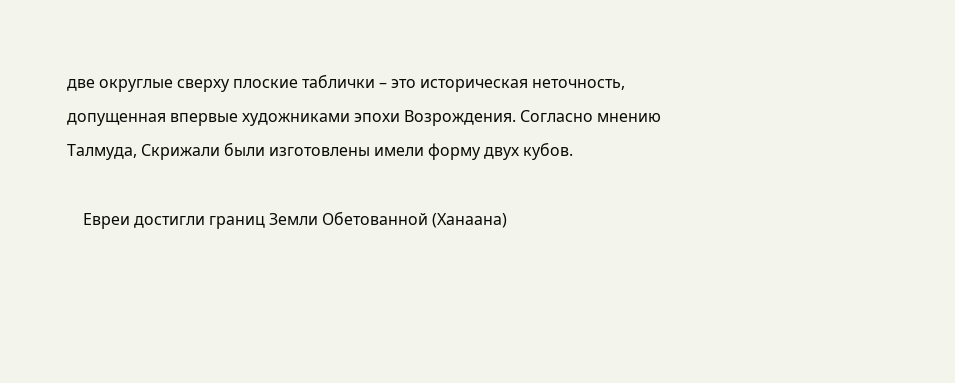две округлые сверху плоские таблички – это историческая неточность, допущенная впервые художниками эпохи Возрождения. Согласно мнению Талмуда, Скрижали были изготовлены имели форму двух кубов.

    Евреи достигли границ Земли Обетованной (Ханаана)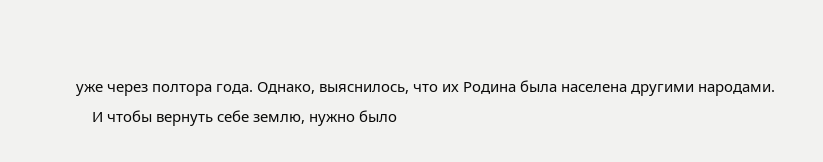уже через полтора года. Однако, выяснилось, что их Родина была населена другими народами.
    И чтобы вернуть себе землю, нужно было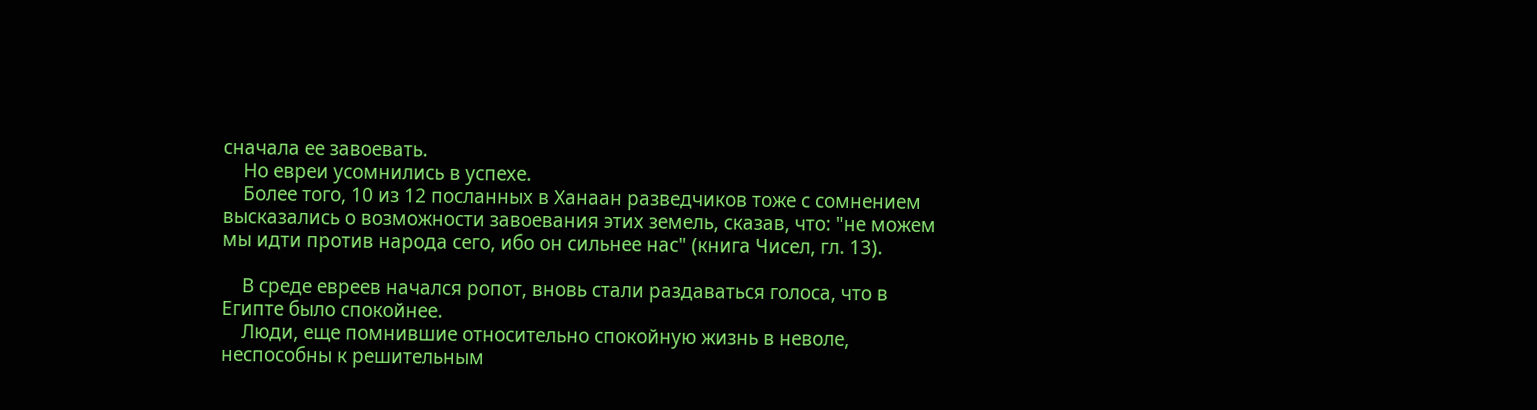сначала ее завоевать.
    Но евреи усомнились в успехе.
    Более того, 10 из 12 посланных в Ханаан разведчиков тоже с сомнением высказались о возможности завоевания этих земель, сказав, что: "не можем мы идти против народа сего, ибо он сильнее нас" (книга Чисел, гл. 13).

    В среде евреев начался ропот, вновь стали раздаваться голоса, что в Египте было спокойнее.
    Люди, еще помнившие относительно спокойную жизнь в неволе, неспособны к решительным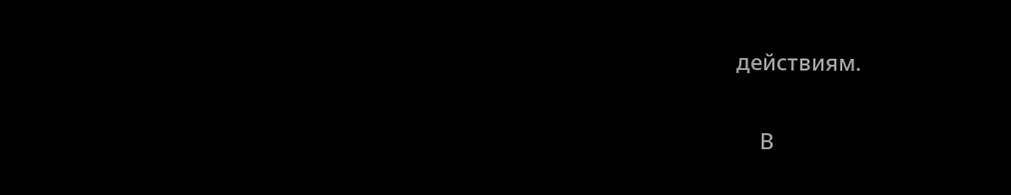действиям.

    В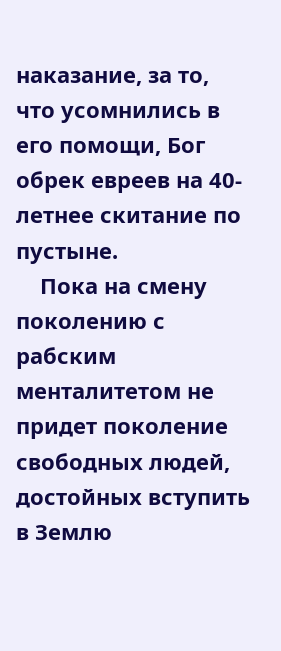наказание, за то, что усомнились в его помощи, Бог обрек евреев на 40-летнее скитание по пустыне.
    Пока на смену поколению с рабским менталитетом не придет поколение свободных людей, достойных вступить в Землю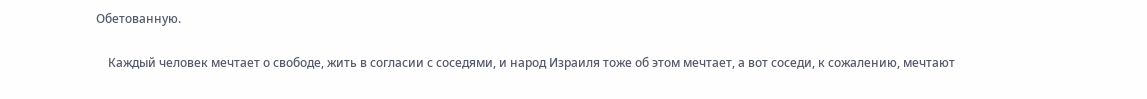Обетованную.

    Каждый человек мечтает о свободе, жить в согласии с соседями, и народ Израиля тоже об этом мечтает, а вот соседи, к сожалению, мечтают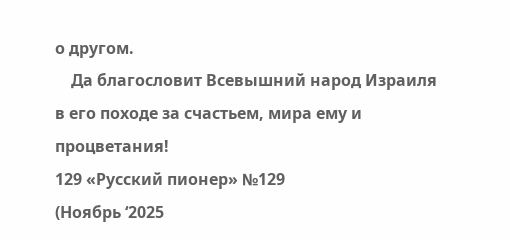о другом.
    Да благословит Всевышний народ Израиля в его походе за счастьем, мира ему и процветания!
129 «Русский пионер» №129
(Ноябрь ‘2025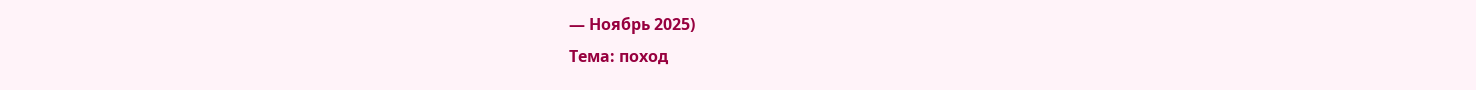— Ноябрь 2025)
Тема: поход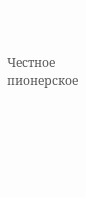Честное пионерское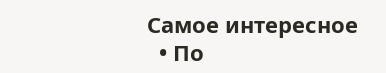Самое интересное
  • По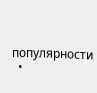популярности
  •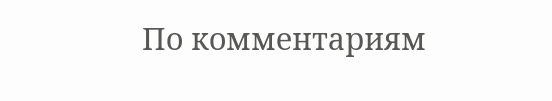По комментариям